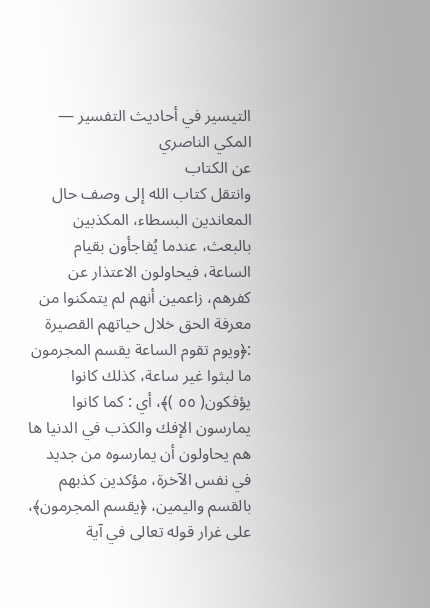التيسير في أحاديث التفسير — المكي الناصري
عن الكتاب
وانتقل كتاب الله إلى وصف حال المعاندين البسطاء، المكذبين بالبعث، عندما يُفاجأون بقيام الساعة، فيحاولون الاعتذار عن كفرهم، زاعمين أنهم لم يتمكنوا من معرفة الحق خلال حياتهم القصيرة :﴿ويوم تقوم الساعة يقسم المجرمون ما لبثوا غير ساعة، كذلك كانوا يؤفكون( ٥٥ )﴾، أي : كما كانوا يمارسون الإفك والكذب في الدنيا ها هم يحاولون أن يمارسوه من جديد في نفس الآخرة، مؤكدين كذبهم بالقسم واليمين، ﴿يقسم المجرمون﴾، على غرار قوله تعالى في آية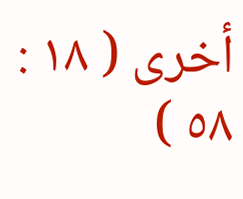أخرى ( ١٨ : ٥٨ )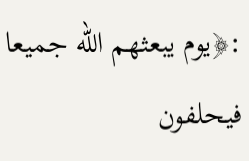:﴿يوم يبعثهم الله جميعا فيحلفون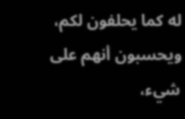له كما يحلفون لكم، ويحسبون أنهم على شيء،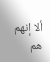ألا إنهم هم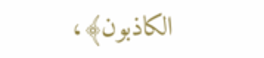الكاذبون﴾،